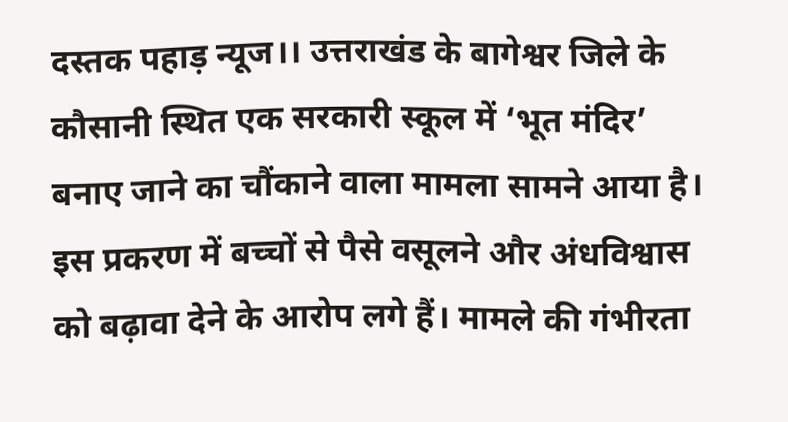दस्तक पहाड़ न्यूज।। उत्तराखंड के बागेश्वर जिले के कौसानी स्थित एक सरकारी स्कूल में ‘भूत मंदिर’ बनाए जाने का चौंकाने वाला मामला सामने आया है। इस प्रकरण में बच्चों से पैसे वसूलने और अंधविश्वास को बढ़ावा देने के आरोप लगे हैं। मामले की गंभीरता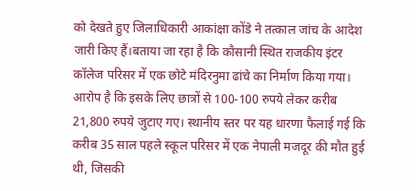को देखते हुए जिलाधिकारी आकांक्षा कोंडे ने तत्काल जांच के आदेश जारी किए हैं।बताया जा रहा है कि कौसानी स्थित राजकीय इंटर कॉलेज परिसर में एक छोटे मंदिरनुमा ढांचे का निर्माण किया गया। आरोप है कि इसके लिए छात्रों से 100-100 रुपये लेकर करीब 21,800 रुपये जुटाए गए। स्थानीय स्तर पर यह धारणा फैलाई गई कि करीब 35 साल पहले स्कूल परिसर में एक नेपाली मजदूर की मौत हुई थी, जिसकी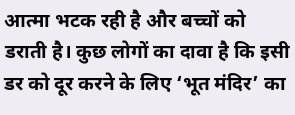आत्मा भटक रही है और बच्चों को डराती है। कुछ लोगों का दावा है कि इसी डर को दूर करने के लिए ‘भूत मंदिर’ का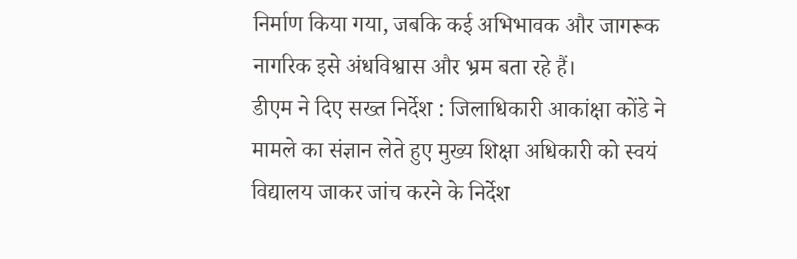निर्माण किया गया, जबकि कई अभिभावक और जागरूक नागरिक इसे अंधविश्वास और भ्रम बता रहे हैं।
डीएम ने दिए सख्त निर्देश : जिलाधिकारी आकांक्षा कोंडे ने मामले का संज्ञान लेते हुए मुख्य शिक्षा अधिकारी को स्वयं विद्यालय जाकर जांच करने के निर्देश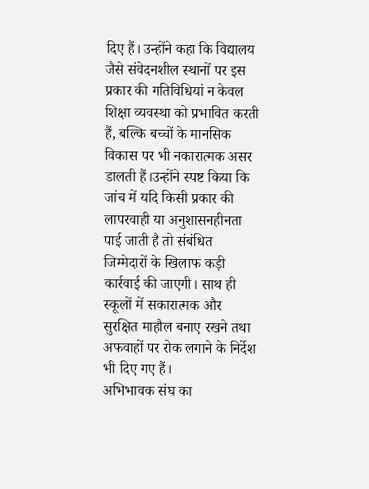दिए हैं। उन्होंने कहा कि विद्यालय जैसे संवेदनशील स्थानों पर इस प्रकार की गतिविधियां न केवल शिक्षा व्यवस्था को प्रभावित करती हैं, बल्कि बच्चों के मानसिक विकास पर भी नकारात्मक असर डालती हैं।उन्होंने स्पष्ट किया कि जांच में यदि किसी प्रकार की लापरवाही या अनुशासनहीनता पाई जाती है तो संबंधित जिम्मेदारों के खिलाफ कड़ी कार्रवाई की जाएगी। साथ ही स्कूलों में सकारात्मक और सुरक्षित माहौल बनाए रखने तथा अफवाहों पर रोक लगाने के निर्देश भी दिए गए हैं।
अभिभावक संघ का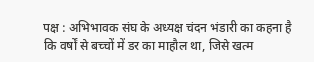पक्ष : अभिभावक संघ के अध्यक्ष चंदन भंडारी का कहना है कि वर्षों से बच्चों में डर का माहौल था, जिसे खत्म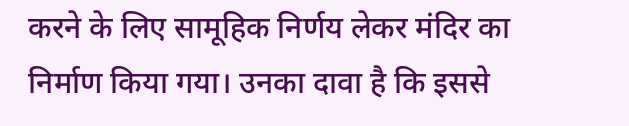करने के लिए सामूहिक निर्णय लेकर मंदिर का निर्माण किया गया। उनका दावा है कि इससे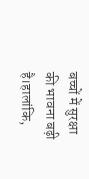बच्चों में सुरक्षा की भावना बढ़ी है।हालांकि,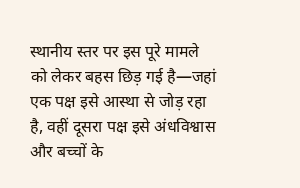स्थानीय स्तर पर इस पूरे मामले को लेकर बहस छिड़ गई है—जहां एक पक्ष इसे आस्था से जोड़ रहा है, वहीं दूसरा पक्ष इसे अंधविश्वास और बच्चों के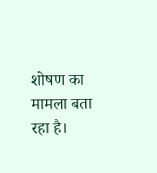शोषण का मामला बता रहा है।